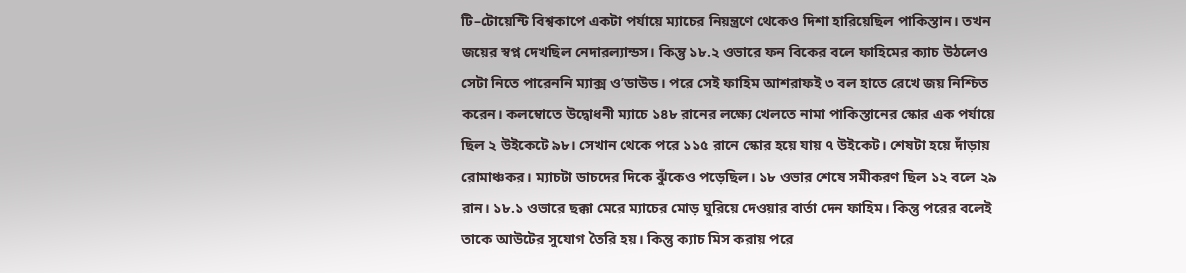টি–টোয়েন্টি বিশ্বকাপে একটা পর্যায়ে ম্যাচের নিয়ন্ত্রণে থেকেও দিশা হারিয়েছিল পাকিস্তান। তখন জয়ের স্বপ্ন দেখছিল নেদারল্যান্ডস। কিন্তু ১৮.২ ওভারে ফন বিকের বলে ফাহিমের ক্যাচ উঠলেও সেটা নিতে পারেননি ম্যাক্স ও’ডাউড। পরে সেই ফাহিম আশরাফই ৩ বল হাতে রেখে জয় নিশ্চিত করেন। কলম্বোতে উদ্বোধনী ম্যাচে ১৪৮ রানের লক্ষ্যে খেলতে নামা পাকিস্তানের স্কোর এক পর্যায়ে ছিল ২ উইকেটে ৯৮। সেখান থেকে পরে ১১৫ রানে স্কোর হয়ে যায় ৭ উইকেট। শেষটা হয়ে দাঁড়ায় রোমাঞ্চকর। ম্যাচটা ডাচদের দিকে ঝুঁকেও পড়েছিল। ১৮ ওভার শেষে সমীকরণ ছিল ১২ বলে ২৯ রান। ১৮.১ ওভারে ছক্কা মেরে ম্যাচের মোড় ঘুরিয়ে দেওয়ার বার্তা দেন ফাহিম। কিন্তু পরের বলেই তাকে আউটের সুযোগ তৈরি হয়। কিন্তু ক্যাচ মিস করায় পরে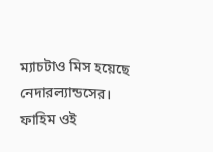ম্যাচটাও মিস হয়েছে নেদারল্যান্ডসের। ফাহিম ওই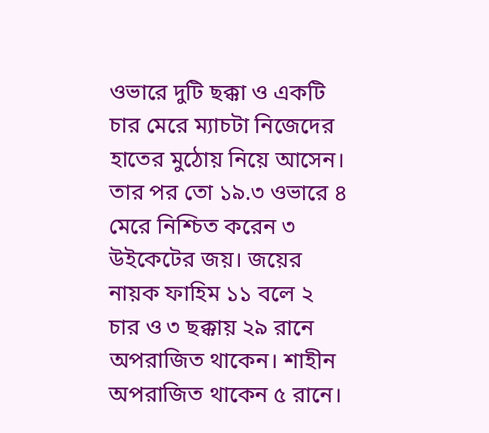ওভারে দুটি ছক্কা ও একটি চার মেরে ম্যাচটা নিজেদের হাতের মুঠোয় নিয়ে আসেন। তার পর তো ১৯.৩ ওভারে ৪ মেরে নিশ্চিত করেন ৩ উইকেটের জয়। জয়ের নায়ক ফাহিম ১১ বলে ২ চার ও ৩ ছক্কায় ২৯ রানে অপরাজিত থাকেন। শাহীন অপরাজিত থাকেন ৫ রানে।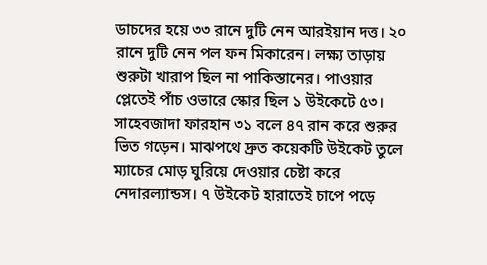ডাচদের হয়ে ৩৩ রানে দুটি নেন আরইয়ান দত্ত। ২০ রানে দুটি নেন পল ফন মিকারেন। লক্ষ্য তাড়ায় শুরুটা খারাপ ছিল না পাকিস্তানের। পাওয়ার প্লেতেই পাঁচ ওভারে স্কোর ছিল ১ উইকেটে ৫৩। সাহেবজাদা ফারহান ৩১ বলে ৪৭ রান করে শুরুর ভিত গড়েন। মাঝপথে দ্রুত কয়েকটি উইকেট তুলে ম্যাচের মোড় ঘুরিয়ে দেওয়ার চেষ্টা করে নেদারল্যান্ডস। ৭ উইকেট হারাতেই চাপে পড়ে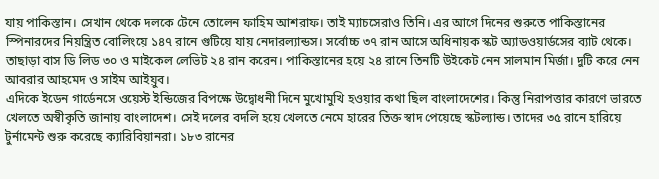যায় পাকিস্তান। সেখান থেকে দলকে টেনে তোলেন ফাহিম আশরাফ। তাই ম্যাচসেরাও তিনি। এর আগে দিনের শুরুতে পাকিস্তানের স্পিনারদের নিয়ন্ত্রিত বোলিংয়ে ১৪৭ রানে গুটিয়ে যায় নেদারল্যান্ডস। সর্বোচ্চ ৩৭ রান আসে অধিনায়ক স্কট অ্যাডওয়ার্ডসের ব্যাট থেকে। তাছাড়া বাস ডি লিড ৩০ ও মাইকেল লেভিট ২৪ রান করেন। পাকিস্তানের হয়ে ২৪ রানে তিনটি উইকেট নেন সালমান মির্জা। দুটি করে নেন আবরার আহমেদ ও সাইম আইয়ুব।
এদিকে ইডেন গার্ডেনসে ওয়েস্ট ইন্ডিজের বিপক্ষে উদ্বোধনী দিনে মুখোমুখি হওয়ার কথা ছিল বাংলাদেশের। কিন্তু নিরাপত্তার কারণে ভারতে খেলতে অস্বীকৃতি জানায় বাংলাদেশ। সেই দলের বদলি হয়ে খেলতে নেমে হারের তিক্ত স্বাদ পেয়েছে স্কটল্যান্ড। তাদের ৩৫ রানে হারিয়ে টুর্নামেন্ট শুরু করেছে ক্যারিবিয়ানরা। ১৮৩ রানের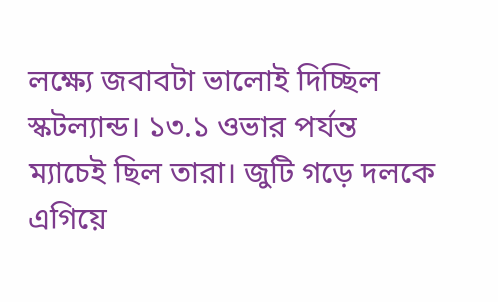লক্ষ্যে জবাবটা ভালোই দিচ্ছিল স্কটল্যান্ড। ১৩.১ ওভার পর্যন্ত ম্যাচেই ছিল তারা। জুটি গড়ে দলকে এগিয়ে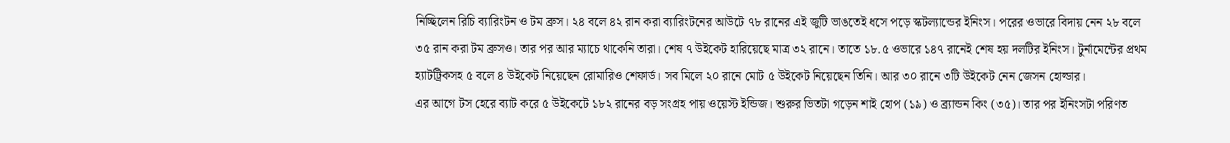নিচ্ছিলেন রিচি ব্যারিংটন ও টম ব্রুস। ২৪ বলে ৪২ রান করা ব্যারিংটনের আউটে ৭৮ রানের এই জুটি ভাঙতেই ধসে পড়ে স্কটল্যান্ডের ইনিংস। পরের ওভারে বিদায় নেন ২৮ বলে ৩৫ রান করা টম ব্রুসও। তার পর আর ম্যাচে থাকেনি তারা। শেষ ৭ উইকেট হারিয়েছে মাত্র ৩২ রানে। তাতে ১৮.৫ ওভারে ১৪৭ রানেই শেষ হয় দলটির ইনিংস। টুর্নামেন্টের প্রথম হ্যাটট্রিকসহ ৫ বলে ৪ উইকেট নিয়েছেন রোমারিও শেফার্ড। সব মিলে ২০ রানে মোট ৫ উইকেট নিয়েছেন তিনি। আর ৩০ রানে ৩টি উইকেট নেন জেসন হোল্ডার।
এর আগে টস হেরে ব্যাট করে ৫ উইকেটে ১৮২ রানের বড় সংগ্রহ পায় ওয়েস্ট ইন্ডিজ। শুরুর ভিতটা গড়েন শাই হোপ (১৯) ও ব্র্যান্ডন কিং (৩৫)। তার পর ইনিংসটা পরিণত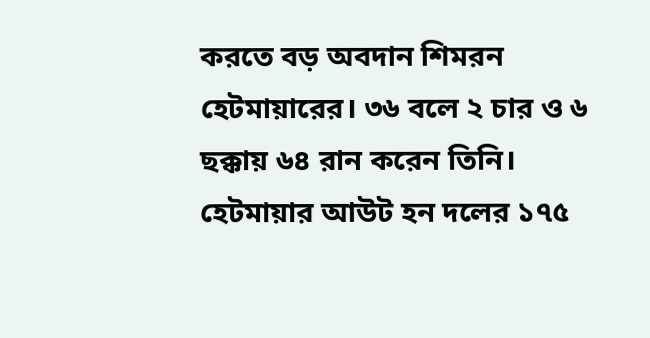করতে বড় অবদান শিমরন হেটমায়ারের। ৩৬ বলে ২ চার ও ৬ ছক্কায় ৬৪ রান করেন তিনি। হেটমায়ার আউট হন দলের ১৭৫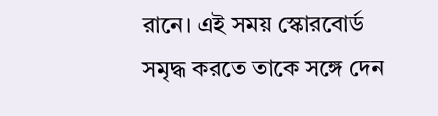রানে। এই সময় স্কোরবোর্ড সমৃদ্ধ করতে তাকে সঙ্গে দেন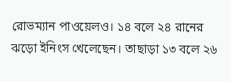রোভম্যান পাওয়েলও। ১৪ বলে ২৪ রানের ঝড়ো ইনিংস খেলেছেন। তাছাড়া ১৩ বলে ২৬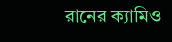রানের ক্যামিও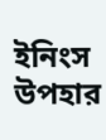ইনিংস উপহার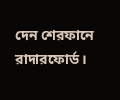দেন শেরফানে রাদারফোর্ড।